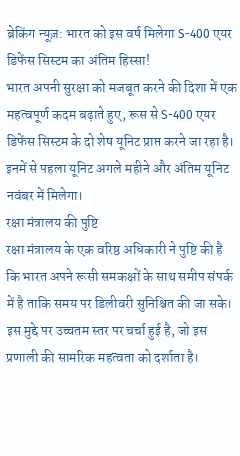ब्रेकिंग न्यूज़: भारत को इस वर्ष मिलेगा S-400 एयर डिफेंस सिस्टम का अंतिम हिस्सा!
भारत अपनी सुरक्षा को मजबूत करने की दिशा में एक महत्वपूर्ण कदम बढ़ाते हुए, रूस से S-400 एयर डिफेंस सिस्टम के दो शेष यूनिट प्राप्त करने जा रहा है। इनमें से पहला यूनिट अगले महीने और अंतिम यूनिट नवंबर में मिलेगा।
रक्षा मंत्रालय की पुष्टि
रक्षा मंत्रालय के एक वरिष्ठ अधिकारी ने पुष्टि की है कि भारत अपने रूसी समकक्षों के साथ समीप संपर्क में है ताकि समय पर डिलीवरी सुनिश्चित की जा सके। इस मुद्दे पर उच्चतम स्तर पर चर्चा हुई है, जो इस प्रणाली की सामरिक महत्वता को दर्शाता है।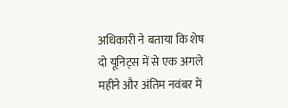अधिकारी ने बताया कि शेष दो यूनिट्स में से एक अगले महीने और अंतिम नवंबर में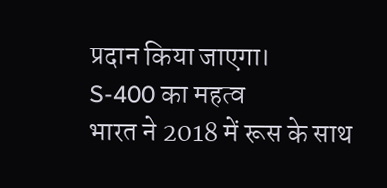प्रदान किया जाएगा।
S-400 का महत्व
भारत ने 2018 में रूस के साथ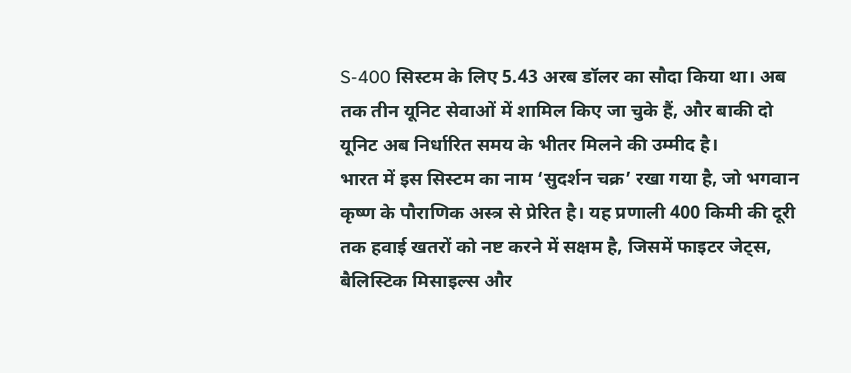S-400 सिस्टम के लिए 5.43 अरब डॉलर का सौदा किया था। अब तक तीन यूनिट सेवाओं में शामिल किए जा चुके हैं, और बाकी दो यूनिट अब निर्धारित समय के भीतर मिलने की उम्मीद है।
भारत में इस सिस्टम का नाम ‘सुदर्शन चक्र’ रखा गया है, जो भगवान कृष्ण के पौराणिक अस्त्र से प्रेरित है। यह प्रणाली 400 किमी की दूरी तक हवाई खतरों को नष्ट करने में सक्षम है, जिसमें फाइटर जेट्स, बैलिस्टिक मिसाइल्स और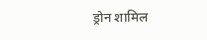ड्रोन शामिल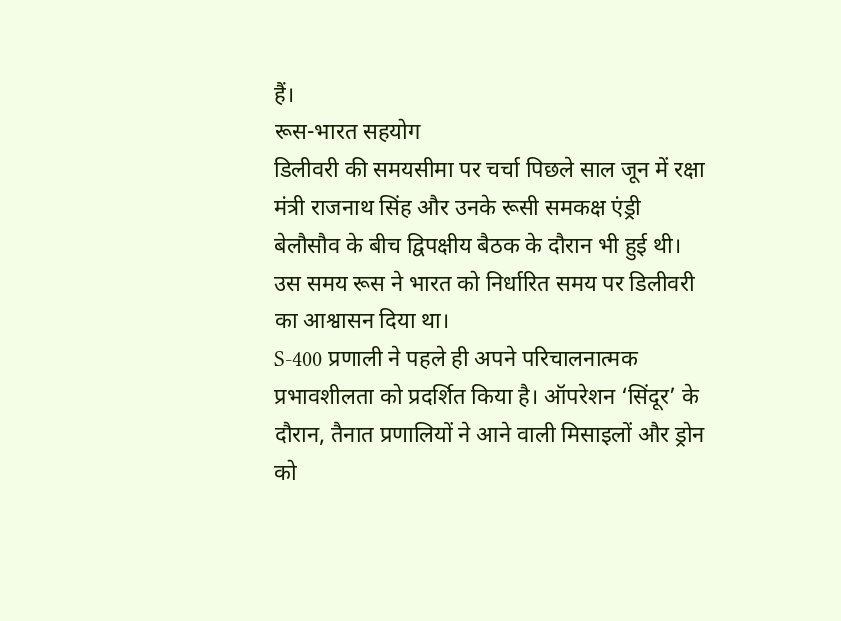हैं।
रूस-भारत सहयोग
डिलीवरी की समयसीमा पर चर्चा पिछले साल जून में रक्षा मंत्री राजनाथ सिंह और उनके रूसी समकक्ष एंड्री बेलौसौव के बीच द्विपक्षीय बैठक के दौरान भी हुई थी। उस समय रूस ने भारत को निर्धारित समय पर डिलीवरी का आश्वासन दिया था।
S-400 प्रणाली ने पहले ही अपने परिचालनात्मक प्रभावशीलता को प्रदर्शित किया है। ऑपरेशन ‘सिंदूर’ के दौरान, तैनात प्रणालियों ने आने वाली मिसाइलों और ड्रोन को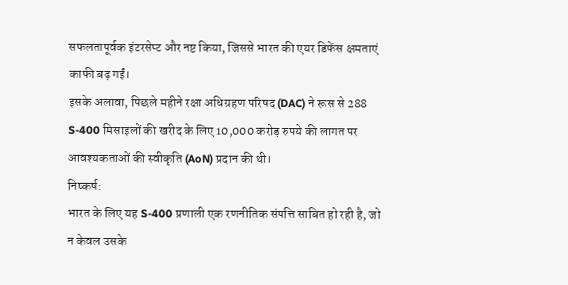सफलतापूर्वक इंटरसेप्ट और नष्ट किया, जिससे भारत की एयर डिफेंस क्षमताएं काफी बढ़ गईं।
इसके अलावा, पिछले महीने रक्षा अधिग्रहण परिषद (DAC) ने रूस से 288 S-400 मिसाइलों की खरीद के लिए 10,000 करोड़ रुपये की लागत पर आवश्यकताओं की स्वीकृति (AoN) प्रदान की थी।
निष्कर्ष:
भारत के लिए यह S-400 प्रणाली एक रणनीतिक संपत्ति साबित हो रही है, जो न केवल उसके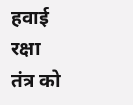हवाई रक्षा तंत्र को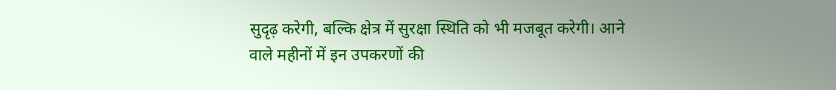सुदृढ़ करेगी, बल्कि क्षेत्र में सुरक्षा स्थिति को भी मजबूत करेगी। आने वाले महीनों में इन उपकरणों की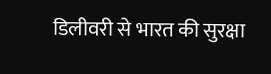डिलीवरी से भारत की सुरक्षा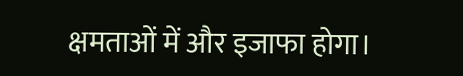क्षमताओं में और इजाफा होगा।